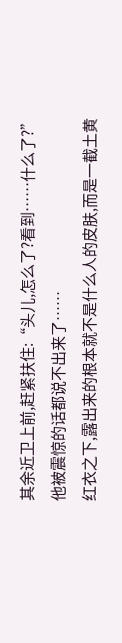其余近卫上前,赶紧扶住:“头儿,怎么了?看到……什么了?”
他被震惊的话都说不出来了……
红衣之下,露出来的根本就不是什么人的皮肤,而是一截土黄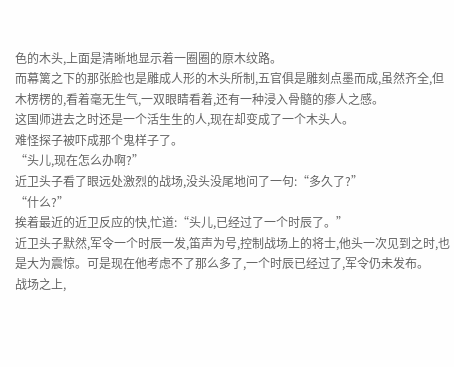色的木头,上面是清晰地显示着一圈圈的原木纹路。
而幕篱之下的那张脸也是雕成人形的木头所制,五官俱是雕刻点墨而成,虽然齐全,但木楞楞的,看着毫无生气,一双眼睛看着,还有一种浸入骨髓的瘆人之感。
这国师进去之时还是一个活生生的人,现在却变成了一个木头人。
难怪探子被吓成那个鬼样子了。
“头儿,现在怎么办啊?”
近卫头子看了眼远处激烈的战场,没头没尾地问了一句:“多久了?”
“什么?”
挨着最近的近卫反应的快,忙道:“头儿,已经过了一个时辰了。”
近卫头子默然,军令一个时辰一发,笛声为号,控制战场上的将士,他头一次见到之时,也是大为震惊。可是现在他考虑不了那么多了,一个时辰已经过了,军令仍未发布。
战场之上,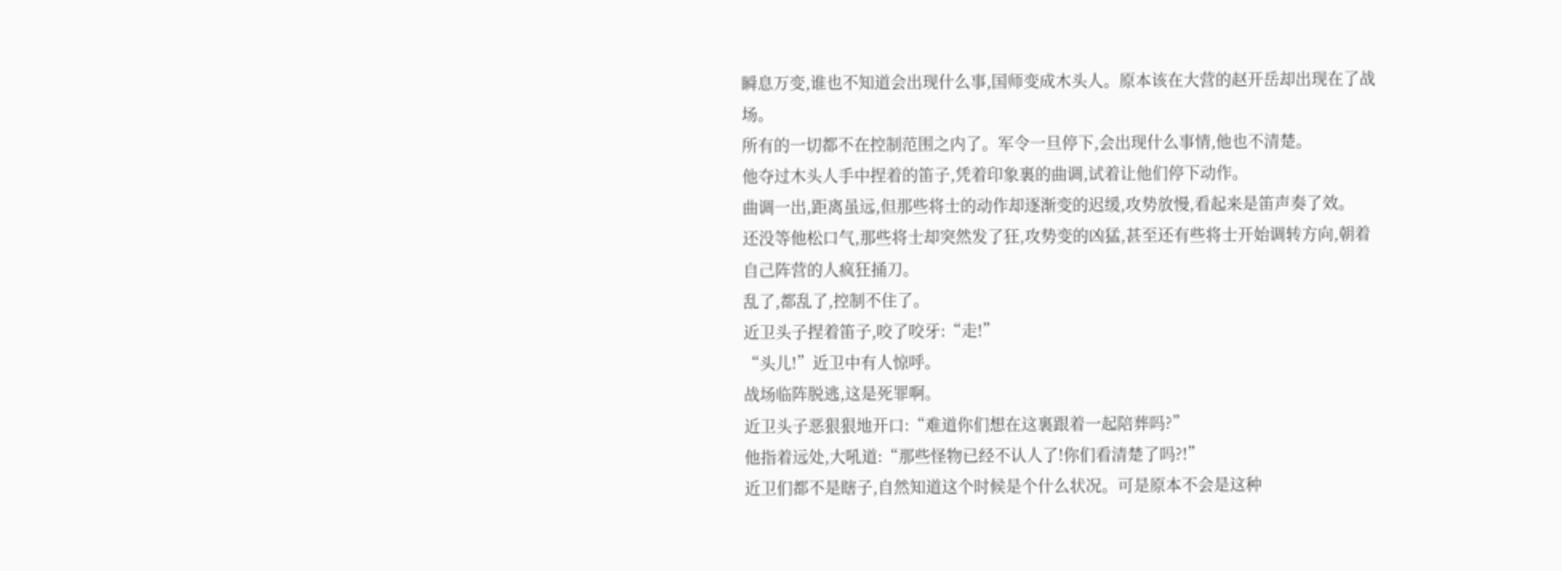瞬息万变,谁也不知道会出现什么事,国师变成木头人。原本该在大营的赵开岳却出现在了战场。
所有的一切都不在控制范围之内了。军令一旦停下,会出现什么事情,他也不清楚。
他夺过木头人手中捏着的笛子,凭着印象裏的曲调,试着让他们停下动作。
曲调一出,距离虽远,但那些将士的动作却逐渐变的迟缓,攻势放慢,看起来是笛声奏了效。
还没等他松口气,那些将士却突然发了狂,攻势变的凶猛,甚至还有些将士开始调转方向,朝着自己阵营的人疯狂捅刀。
乱了,都乱了,控制不住了。
近卫头子捏着笛子,咬了咬牙:“走!”
“头儿!”近卫中有人惊呼。
战场临阵脱逃,这是死罪啊。
近卫头子恶狠狠地开口:“难道你们想在这裏跟着一起陪葬吗?”
他指着远处,大吼道:“那些怪物已经不认人了!你们看清楚了吗?!”
近卫们都不是瞎子,自然知道这个时候是个什么状况。可是原本不会是这种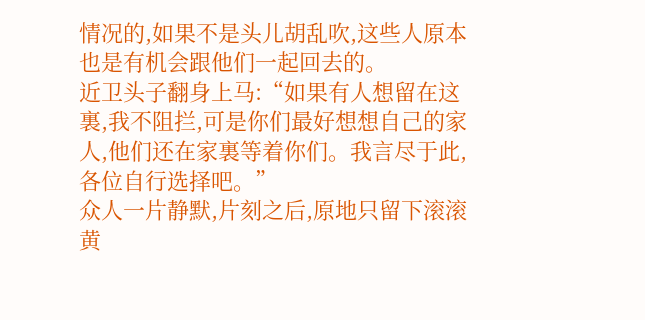情况的,如果不是头儿胡乱吹,这些人原本也是有机会跟他们一起回去的。
近卫头子翻身上马:“如果有人想留在这裏,我不阻拦,可是你们最好想想自己的家人,他们还在家裏等着你们。我言尽于此,各位自行选择吧。”
众人一片静默,片刻之后,原地只留下滚滚黄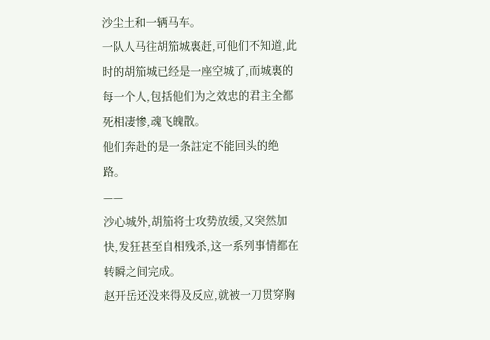沙尘土和一辆马车。
一队人马往胡笳城裏赶,可他们不知道,此时的胡笳城已经是一座空城了,而城裏的每一个人,包括他们为之效忠的君主全都死相凄惨,魂飞魄散。
他们奔赴的是一条註定不能回头的绝路。
——
沙心城外,胡笳将士攻势放缓,又突然加快,发狂甚至自相残杀,这一系列事情都在转瞬之间完成。
赵开岳还没来得及反应,就被一刀贯穿胸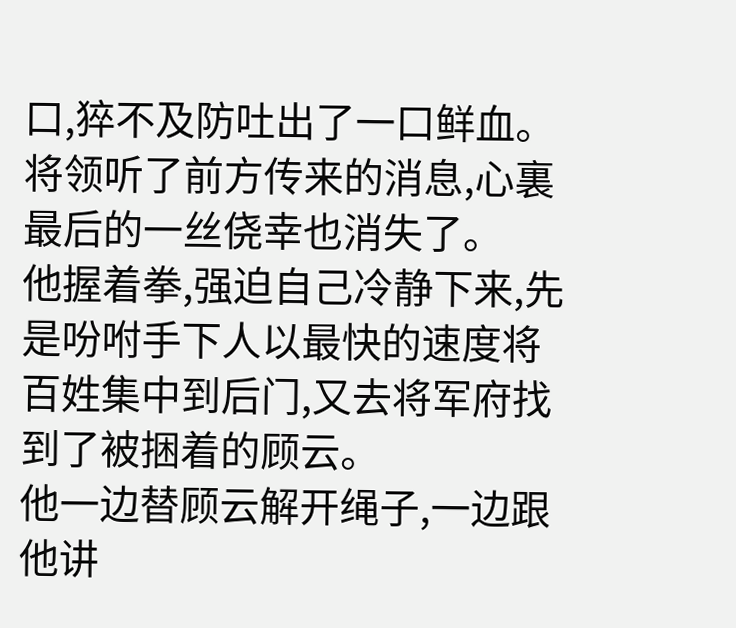口,猝不及防吐出了一口鲜血。
将领听了前方传来的消息,心裏最后的一丝侥幸也消失了。
他握着拳,强迫自己冷静下来,先是吩咐手下人以最快的速度将百姓集中到后门,又去将军府找到了被捆着的顾云。
他一边替顾云解开绳子,一边跟他讲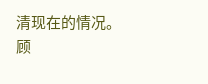清现在的情况。
顾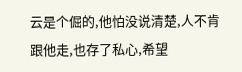云是个倔的,他怕没说清楚,人不肯跟他走,也存了私心,希望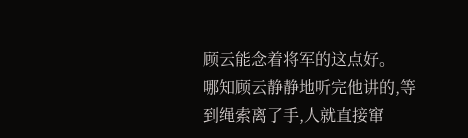顾云能念着将军的这点好。
哪知顾云静静地听完他讲的,等到绳索离了手,人就直接窜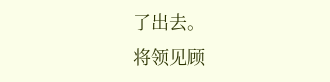了出去。
将领见顾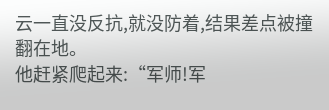云一直没反抗,就没防着,结果差点被撞翻在地。
他赶紧爬起来:“军师!军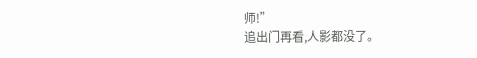师!”
追出门再看,人影都没了。